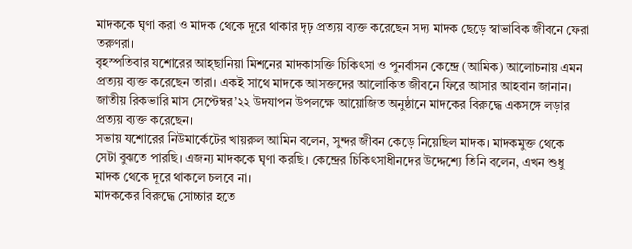মাদককে ঘৃণা করা ও মাদক থেকে দূরে থাকার দৃঢ় প্রত্যয় ব্যক্ত করেছেন সদ্য মাদক ছেড়ে স্বাভাবিক জীবনে ফেরা তরুণরা।
বৃহস্পতিবার যশোরের আহ্ছানিয়া মিশনের মাদকাসক্তি চিকিৎসা ও পুনর্বাসন কেন্দ্রে (আমিক) আলোচনায় এমন
প্রত্যয় ব্যক্ত করেছেন তারা। একই সাথে মাদকে আসক্তদের আলোকিত জীবনে ফিরে আসার আহবান জানান। জাতীয় রিকভারি মাস সেপ্টেম্বর’২২ উদযাপন উপলক্ষে আয়োজিত অনুষ্ঠানে মাদকের বিরুদ্ধে একসঙ্গে লড়ার প্রত্যয় ব্যক্ত করেছেন।
সভায় যশোরের নিউমার্কেটের খায়রুল আমিন বলেন, সুন্দর জীবন কেড়ে নিয়েছিল মাদক। মাদকমুক্ত থেকে সেটা বুঝতে পারছি। এজন্য মাদককে ঘৃণা করছি। কেন্দ্রের চিকিৎসাধীনদের উদ্দেশ্যে তিনি বলেন, এখন শুধু মাদক থেকে দূরে থাকলে চলবে না।
মাদককের বিরুদ্ধে সোচ্চার হতে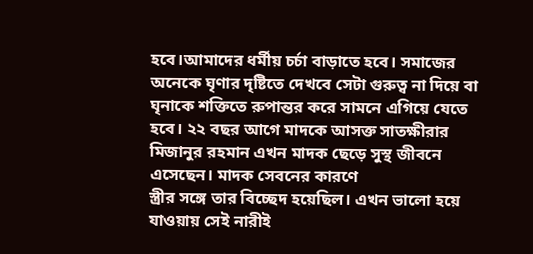হবে।আমাদের ধর্মীয় চর্চা বাড়াতে হবে। সমাজের অনেকে ঘৃণার দৃষ্টিতে দেখবে সেটা গুরুত্ব না দিয়ে বা ঘৃনাকে শক্তিতে রুপান্তর করে সামনে এগিয়ে যেতে হবে। ২২ বছর আগে মাদকে আসক্ত সাতক্ষীরার মিজানুর রহমান এখন মাদক ছেড়ে সুস্থ জীবনে এসেছেন। মাদক সেবনের কারণে
স্ত্রীর সঙ্গে তার বিচ্ছেদ হয়েছিল। এখন ভালো হয়ে যাওয়ায় সেই নারীই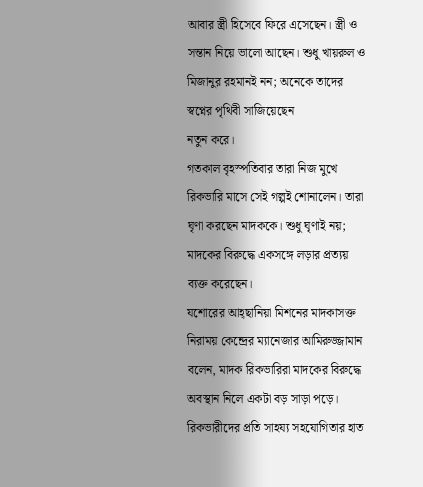আবার স্ত্রী হিসেবে ফিরে এসেছেন। স্ত্রী ও সন্তান নিয়ে ভালো আছেন। শুধু খায়রুল ও মিজানুর রহমানই নন; অনেকে তাদের স্বপ্নের পৃথিবী সাজিয়েছেন
নতুন করে।
গতকাল বৃহস্পতিবার তারা নিজ মুখে রিকভারি মাসে সেই গল্পই শোনালেন। তারা ঘৃণা করছেন মাদককে। শুধু ঘৃণাই নয়; মাদকের বিরুদ্ধে একসঙ্গে লড়ার প্রত্যয় ব্যক্ত করেছেন।
যশোরের আহ্ছানিয়া মিশনের মাদকাসক্ত নিরাময় কেন্দ্রের ম্যানেজার আমিরুজ্জামান বলেন, মাদক রিকভারিরা মাদকের বিরুদ্ধে অবস্থান নিলে একটা বড় সাড়া পড়ে। রিকভারীদের প্রতি সাহয্য সহযোগিতার হাত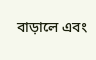বাড়ালে এবং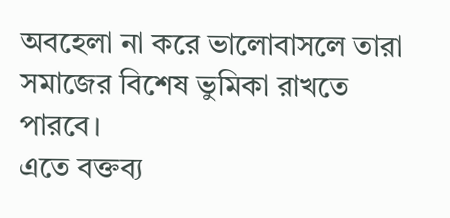অবহেলা না করে ভালোবাসলে তারা সমাজের বিশেষ ভুমিকা রাখতে পারবে।
এতে বক্তব্য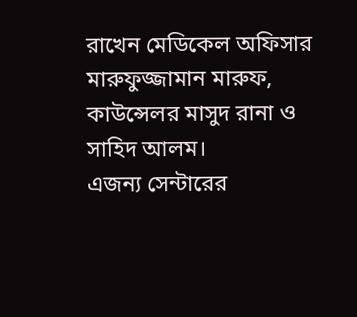রাখেন মেডিকেল অফিসার মারুফুজ্জামান মারুফ, কাউন্সেলর মাসুদ রানা ও সাহিদ আলম।
এজন্য সেন্টারের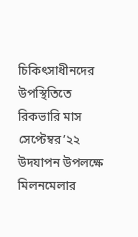চিকিৎসাধীনদের উপস্থিতিতে রিকভারি মাস সেপ্টেম্বর’২২ উদযাপন উপলক্ষে মিলনমেলার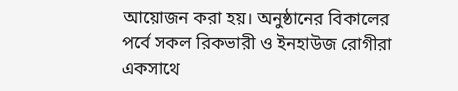আয়োজন করা হয়। অনুষ্ঠানের বিকালের পর্বে সকল রিকভারী ও ইনহাউজ রোগীরা একসাথে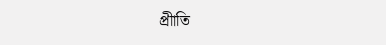প্রীাতি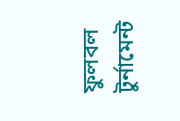ফুলবল টুর্নামেন্ট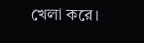খেলা করে।